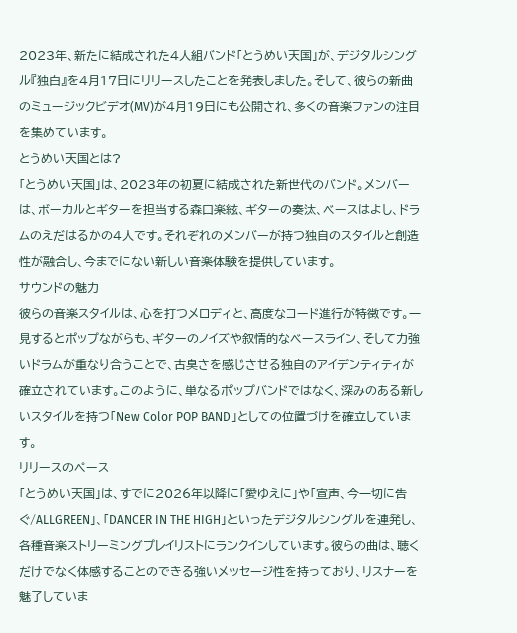2023年、新たに結成された4人組バンド「とうめい天国」が、デジタルシングル『独白』を4月17日にリリースしたことを発表しました。そして、彼らの新曲のミュージックビデオ(MV)が4月19日にも公開され、多くの音楽ファンの注目を集めています。
とうめい天国とは?
「とうめい天国」は、2023年の初夏に結成された新世代のバンド。メンバーは、ボーカルとギターを担当する森口楽絃、ギターの奏汰、ベースはよし、ドラムのえだはるかの4人です。それぞれのメンバーが持つ独自のスタイルと創造性が融合し、今までにない新しい音楽体験を提供しています。
サウンドの魅力
彼らの音楽スタイルは、心を打つメロディと、高度なコード進行が特徴です。一見するとポップながらも、ギターのノイズや叙情的なベースライン、そして力強いドラムが重なり合うことで、古臭さを感じさせる独自のアイデンティティが確立されています。このように、単なるポップバンドではなく、深みのある新しいスタイルを持つ「New Color POP BAND」としての位置づけを確立しています。
リリースのペース
「とうめい天国」は、すでに2026年以降に「愛ゆえに」や「宣声、今一切に告ぐ/ALLGREEN」、「DANCER IN THE HIGH」といったデジタルシングルを連発し、各種音楽ストリーミングプレイリストにランクインしています。彼らの曲は、聴くだけでなく体感することのできる強いメッセージ性を持っており、リスナーを魅了していま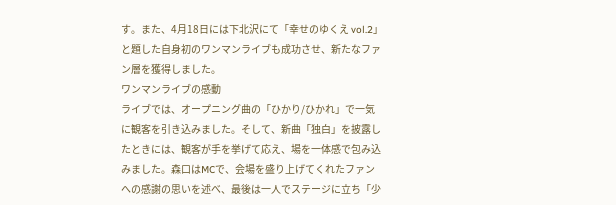す。また、4月18日には下北沢にて「幸せのゆくえ vol.2」と題した自身初のワンマンライブも成功させ、新たなファン層を獲得しました。
ワンマンライブの感動
ライブでは、オープニング曲の「ひかり/ひかれ」で一気に観客を引き込みました。そして、新曲「独白」を披露したときには、観客が手を挙げて応え、場を一体感で包み込みました。森口はMCで、会場を盛り上げてくれたファンへの感謝の思いを述べ、最後は一人でステージに立ち「少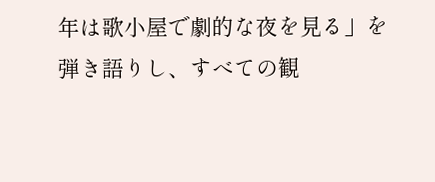年は歌小屋で劇的な夜を見る」を弾き語りし、すべての観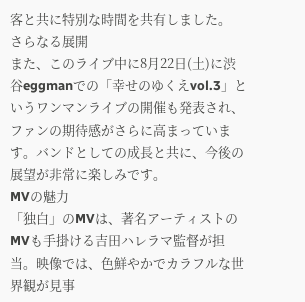客と共に特別な時間を共有しました。
さらなる展開
また、このライブ中に8月22日(土)に渋谷eggmanでの「幸せのゆくえvol.3」というワンマンライブの開催も発表され、ファンの期待感がさらに高まっています。バンドとしての成長と共に、今後の展望が非常に楽しみです。
MVの魅力
「独白」のMVは、著名アーティストのMVも手掛ける吉田ハレラマ監督が担当。映像では、色鮮やかでカラフルな世界観が見事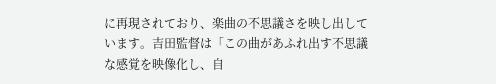に再現されており、楽曲の不思議さを映し出しています。吉田監督は「この曲があふれ出す不思議な感覚を映像化し、自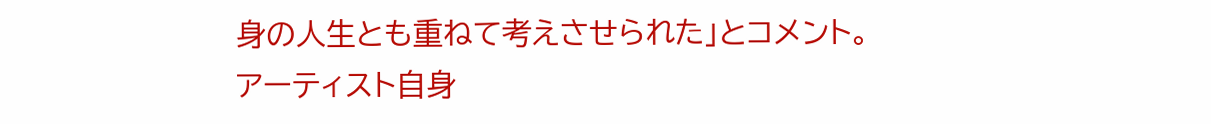身の人生とも重ねて考えさせられた」とコメント。
アーティスト自身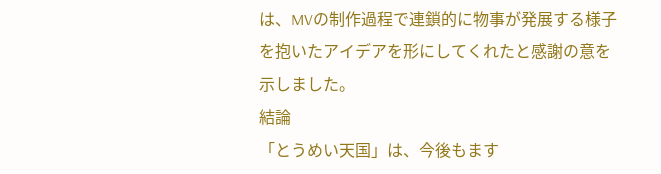は、MVの制作過程で連鎖的に物事が発展する様子を抱いたアイデアを形にしてくれたと感謝の意を示しました。
結論
「とうめい天国」は、今後もます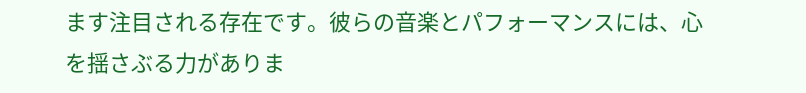ます注目される存在です。彼らの音楽とパフォーマンスには、心を揺さぶる力がありま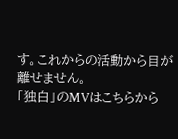す。これからの活動から目が離せません。
「独白」のMVはこちらから